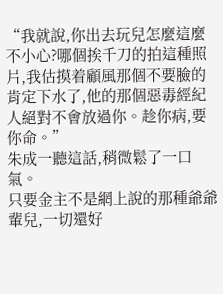“我就說,你出去玩兒怎麼這麼不小心?哪個挨千刀的拍這種照片,我估摸着顧風那個不要臉的肯定下水了,他的那個惡毒經紀人絕對不會放過你。趁你病,要你命。”
朱成一聽這話,稍微鬆了一口氣。
只要金主不是網上說的那種爺爺輩兒,一切還好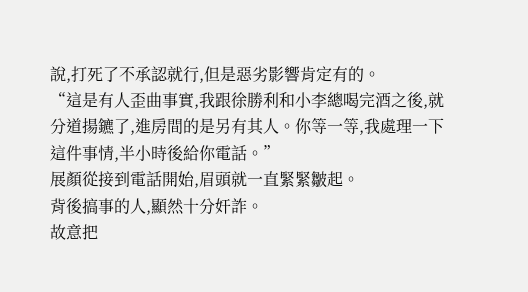說,打死了不承認就行,但是惡劣影響肯定有的。
“這是有人歪曲事實,我跟徐勝利和小李總喝完酒之後,就分道揚鑣了,進房間的是另有其人。你等一等,我處理一下這件事情,半小時後給你電話。”
展顏從接到電話開始,眉頭就一直緊緊皺起。
背後搞事的人,顯然十分奸詐。
故意把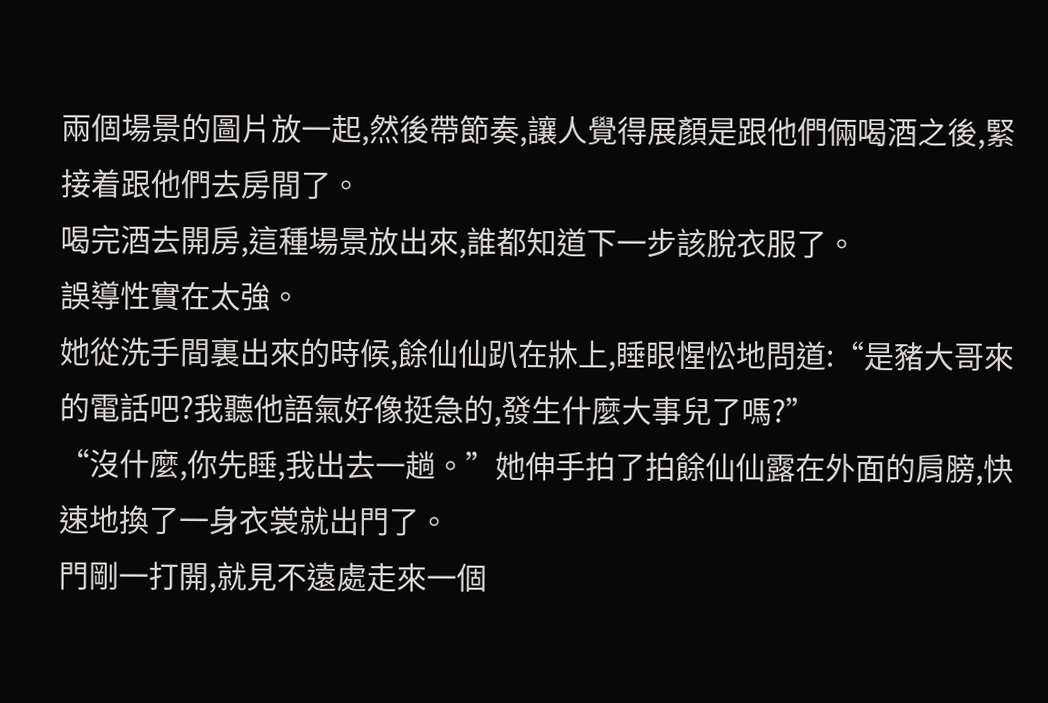兩個場景的圖片放一起,然後帶節奏,讓人覺得展顏是跟他們倆喝酒之後,緊接着跟他們去房間了。
喝完酒去開房,這種場景放出來,誰都知道下一步該脫衣服了。
誤導性實在太強。
她從洗手間裏出來的時候,餘仙仙趴在牀上,睡眼惺忪地問道:“是豬大哥來的電話吧?我聽他語氣好像挺急的,發生什麼大事兒了嗎?”
“沒什麼,你先睡,我出去一趟。”她伸手拍了拍餘仙仙露在外面的肩膀,快速地換了一身衣裳就出門了。
門剛一打開,就見不遠處走來一個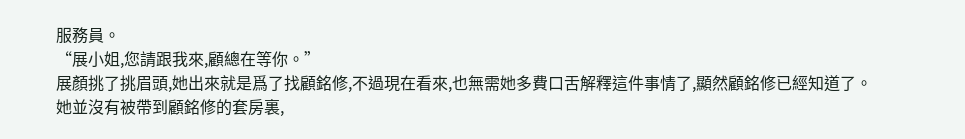服務員。
“展小姐,您請跟我來,顧總在等你。”
展顏挑了挑眉頭,她出來就是爲了找顧銘修,不過現在看來,也無需她多費口舌解釋這件事情了,顯然顧銘修已經知道了。
她並沒有被帶到顧銘修的套房裏,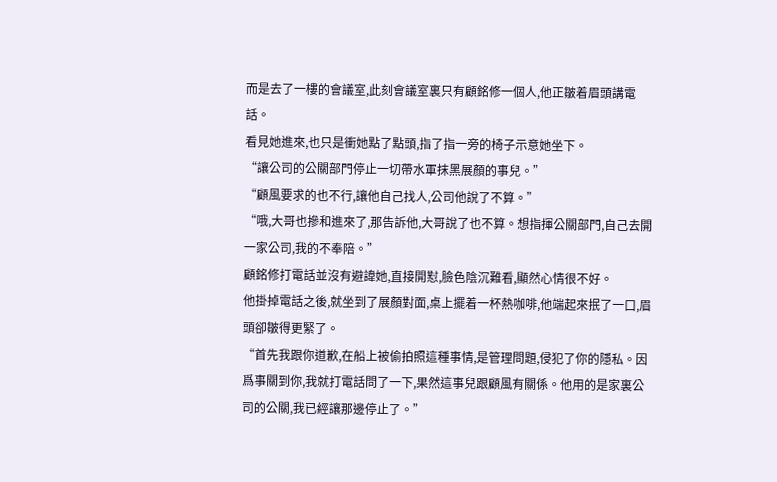而是去了一樓的會議室,此刻會議室裏只有顧銘修一個人,他正皺着眉頭講電話。
看見她進來,也只是衝她點了點頭,指了指一旁的椅子示意她坐下。
“讓公司的公關部門停止一切帶水軍抹黑展顏的事兒。”
“顧風要求的也不行,讓他自己找人,公司他說了不算。”
“哦,大哥也摻和進來了,那告訴他,大哥說了也不算。想指揮公關部門,自己去開一家公司,我的不奉陪。”
顧銘修打電話並沒有避諱她,直接開懟,臉色陰沉難看,顯然心情很不好。
他掛掉電話之後,就坐到了展顏對面,桌上擺着一杯熱咖啡,他端起來抿了一口,眉頭卻皺得更緊了。
“首先我跟你道歉,在船上被偷拍照這種事情,是管理問題,侵犯了你的隱私。因爲事關到你,我就打電話問了一下,果然這事兒跟顧風有關係。他用的是家裏公司的公關,我已經讓那邊停止了。”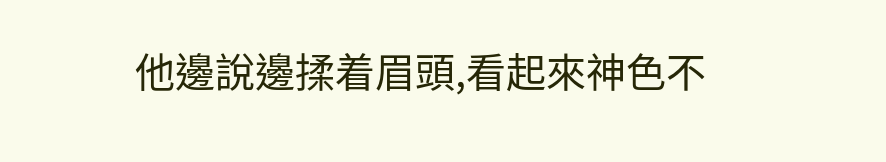他邊說邊揉着眉頭,看起來神色不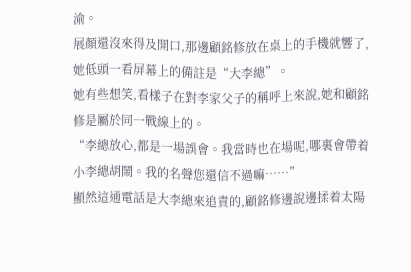渝。
展顏還沒來得及開口,那邊顧銘修放在桌上的手機就響了,她低頭一看屏幕上的備註是“大李總”。
她有些想笑,看樣子在對李家父子的稱呼上來說,她和顧銘修是屬於同一戰線上的。
“李總放心,都是一場誤會。我當時也在場呢,哪裏會帶着小李總胡鬧。我的名聲您還信不過嘛……”
顯然這通電話是大李總來追責的,顧銘修邊說邊揉着太陽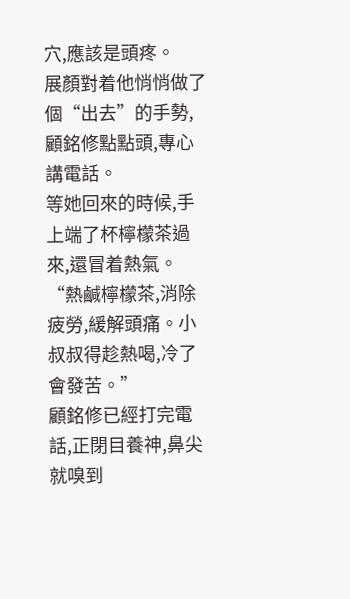穴,應該是頭疼。
展顏對着他悄悄做了個“出去”的手勢,顧銘修點點頭,專心講電話。
等她回來的時候,手上端了杯檸檬茶過來,還冒着熱氣。
“熱鹹檸檬茶,消除疲勞,緩解頭痛。小叔叔得趁熱喝,冷了會發苦。”
顧銘修已經打完電話,正閉目養神,鼻尖就嗅到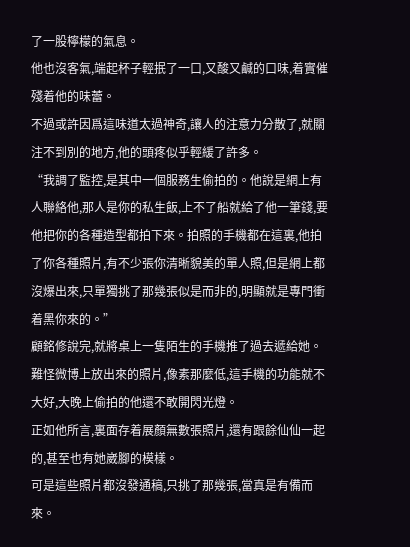了一股檸檬的氣息。
他也沒客氣,端起杯子輕抿了一口,又酸又鹹的口味,着實催殘着他的味蕾。
不過或許因爲這味道太過神奇,讓人的注意力分散了,就關注不到別的地方,他的頭疼似乎輕緩了許多。
“我調了監控,是其中一個服務生偷拍的。他說是網上有人聯絡他,那人是你的私生飯,上不了船就給了他一筆錢,要他把你的各種造型都拍下來。拍照的手機都在這裏,他拍了你各種照片,有不少張你清晰貌美的單人照,但是網上都沒爆出來,只單獨挑了那幾張似是而非的,明顯就是專門衝着黑你來的。”
顧銘修說完,就將桌上一隻陌生的手機推了過去遞給她。
難怪微博上放出來的照片,像素那麼低,這手機的功能就不大好,大晚上偷拍的他還不敢開閃光燈。
正如他所言,裏面存着展顏無數張照片,還有跟餘仙仙一起的,甚至也有她崴腳的模樣。
可是這些照片都沒發通稿,只挑了那幾張,當真是有備而來。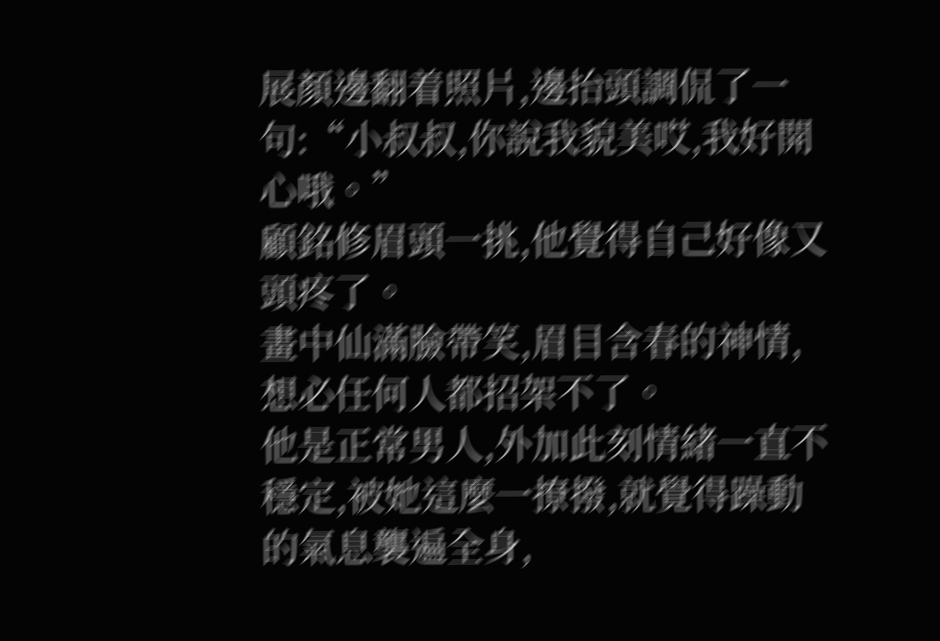展顏邊翻着照片,邊抬頭調侃了一句:“小叔叔,你說我貌美哎,我好開心哦。”
顧銘修眉頭一挑,他覺得自己好像又頭疼了。
畫中仙滿臉帶笑,眉目含春的神情,想必任何人都招架不了。
他是正常男人,外加此刻情緒一直不穩定,被她這麼一撩撥,就覺得躁動的氣息襲遍全身,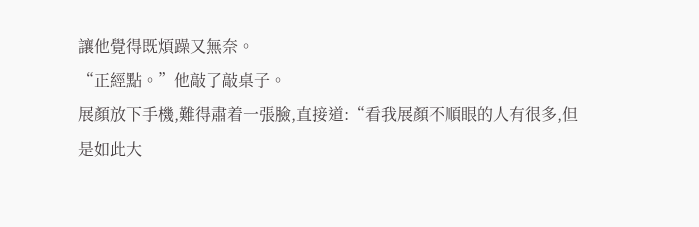讓他覺得既煩躁又無奈。
“正經點。”他敲了敲桌子。
展顏放下手機,難得肅着一張臉,直接道:“看我展顏不順眼的人有很多,但是如此大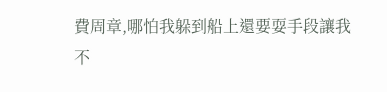費周章,哪怕我躲到船上還要耍手段讓我不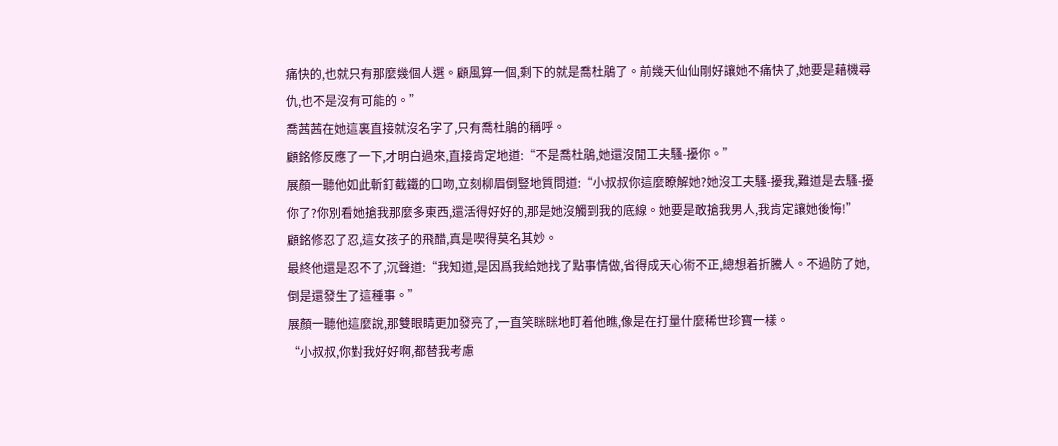痛快的,也就只有那麼幾個人選。顧風算一個,剩下的就是喬杜鵑了。前幾天仙仙剛好讓她不痛快了,她要是藉機尋仇,也不是沒有可能的。”
喬茜茜在她這裏直接就沒名字了,只有喬杜鵑的稱呼。
顧銘修反應了一下,才明白過來,直接肯定地道:“不是喬杜鵑,她還沒閒工夫騷-擾你。”
展顏一聽他如此斬釘截鐵的口吻,立刻柳眉倒豎地質問道:“小叔叔你這麼瞭解她?她沒工夫騷-擾我,難道是去騷-擾你了?你別看她搶我那麼多東西,還活得好好的,那是她沒觸到我的底線。她要是敢搶我男人,我肯定讓她後悔!”
顧銘修忍了忍,這女孩子的飛醋,真是喫得莫名其妙。
最終他還是忍不了,沉聲道:“我知道,是因爲我給她找了點事情做,省得成天心術不正,總想着折騰人。不過防了她,倒是還發生了這種事。”
展顏一聽他這麼說,那雙眼睛更加發亮了,一直笑眯眯地盯着他瞧,像是在打量什麼稀世珍寶一樣。
“小叔叔,你對我好好啊,都替我考慮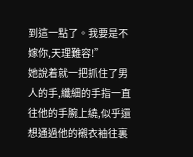到這一點了。我要是不嫁你,天理難容!”
她說着就一把抓住了男人的手,纖細的手指一直往他的手腕上繞,似乎還想通過他的襯衣袖往裏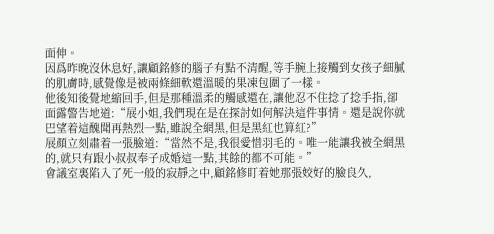面伸。
因爲昨晚沒休息好,讓顧銘修的腦子有點不清醒,等手腕上接觸到女孩子細膩的肌膚時,感覺像是被兩條細軟還溫暖的果凍包圍了一樣。
他後知後覺地縮回手,但是那種溫柔的觸感還在,讓他忍不住捻了捻手指,卻面露警告地道:“展小姐,我們現在是在探討如何解決這件事情。還是說你就巴望着這醜聞再熱烈一點,雖說全網黑,但是黑紅也算紅?”
展顏立刻肅着一張臉道:“當然不是,我很愛惜羽毛的。唯一能讓我被全網黑的,就只有跟小叔叔奉子成婚這一點,其餘的都不可能。”
會議室裏陷入了死一般的寂靜之中,顧銘修盯着她那張姣好的臉良久,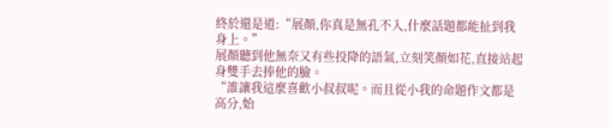終於還是道:“展顏,你真是無孔不入,什麼話題都能扯到我身上。”
展顏聽到他無奈又有些投降的語氣,立刻笑顏如花,直接站起身雙手去捧他的臉。
“誰讓我這麼喜歡小叔叔呢。而且從小我的命題作文都是高分,始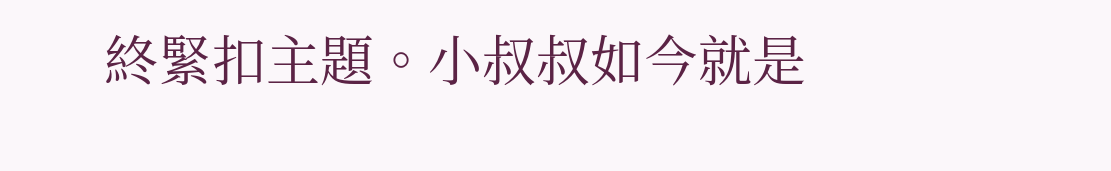終緊扣主題。小叔叔如今就是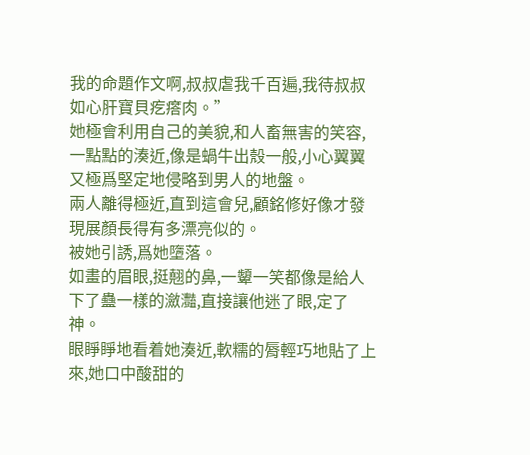我的命題作文啊,叔叔虐我千百遍,我待叔叔如心肝寶貝疙瘩肉。”
她極會利用自己的美貌,和人畜無害的笑容,一點點的湊近,像是蝸牛出殼一般,小心翼翼又極爲堅定地侵略到男人的地盤。
兩人離得極近,直到這會兒,顧銘修好像才發現展顏長得有多漂亮似的。
被她引誘,爲她墮落。
如畫的眉眼,挺翹的鼻,一顰一笑都像是給人下了蠱一樣的瀲灩,直接讓他迷了眼,定了神。
眼睜睜地看着她湊近,軟糯的脣輕巧地貼了上來,她口中酸甜的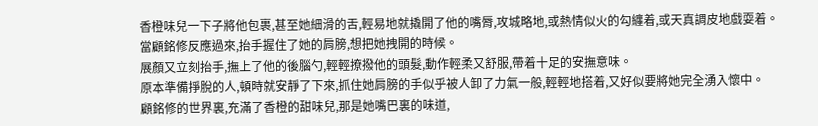香橙味兒一下子將他包裹,甚至她細滑的舌,輕易地就撬開了他的嘴脣,攻城略地,或熱情似火的勾纏着,或天真調皮地戲耍着。
當顧銘修反應過來,抬手握住了她的肩膀,想把她拽開的時候。
展顏又立刻抬手,撫上了他的後腦勺,輕輕撩撥他的頭髮,動作輕柔又舒服,帶着十足的安撫意味。
原本準備掙脫的人,頓時就安靜了下來,抓住她肩膀的手似乎被人卸了力氣一般,輕輕地搭着,又好似要將她完全湧入懷中。
顧銘修的世界裏,充滿了香橙的甜味兒,那是她嘴巴裏的味道,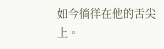如今徜徉在他的舌尖上。